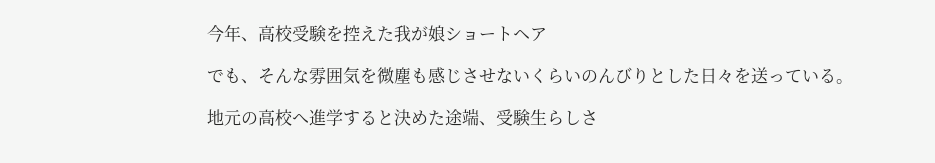今年、高校受験を控えた我が娘ショートヘア

でも、そんな雰囲気を微塵も感じさせないくらいのんびりとした日々を送っている。

地元の高校へ進学すると決めた途端、受験生らしさ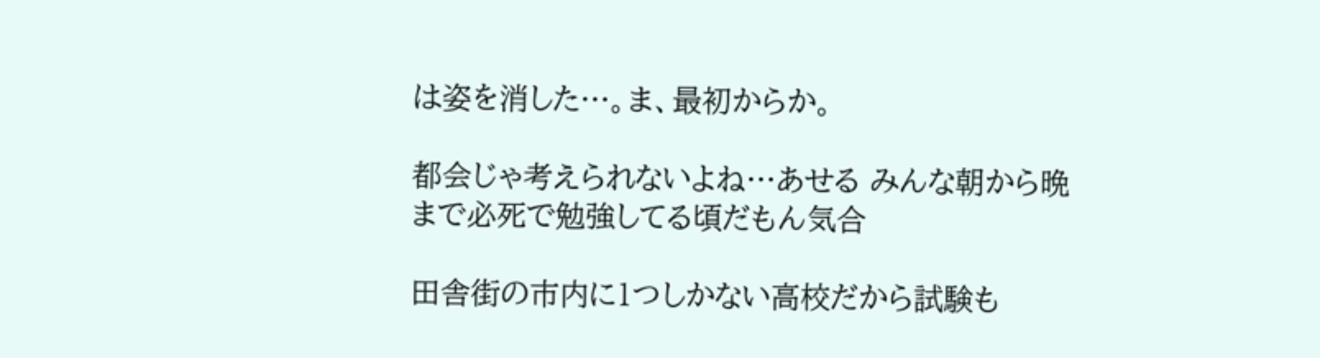は姿を消した…。ま、最初からか。

都会じゃ考えられないよね…あせる みんな朝から晩まで必死で勉強してる頃だもん気合

田舎街の市内に1つしかない高校だから試験も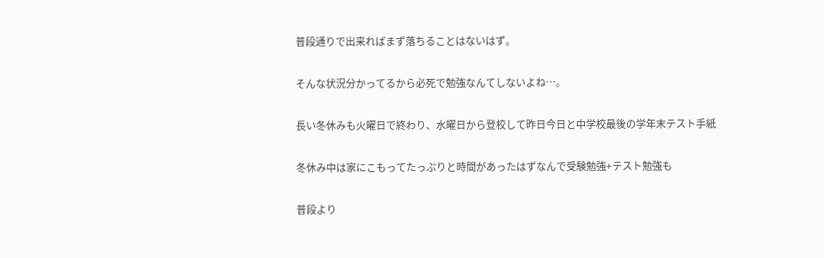普段通りで出来ればまず落ちることはないはず。

そんな状況分かってるから必死で勉強なんてしないよね…。

長い冬休みも火曜日で終わり、水曜日から登校して昨日今日と中学校最後の学年末テスト手紙

冬休み中は家にこもってたっぷりと時間があったはずなんで受験勉強+テスト勉強も

普段より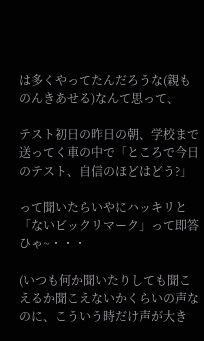は多くやってたんだろうな(親ものんきあせる)なんて思って、

テスト初日の昨日の朝、学校まで送ってく車の中で「ところで今日のテスト、自信のほどはどう?」

って聞いたらいやにハッキリと「ないビックリマーク」って即答ひゃ~・・・

(いつも何か聞いたりしても聞こえるか聞こえないかくらいの声なのに、こういう時だけ声が大き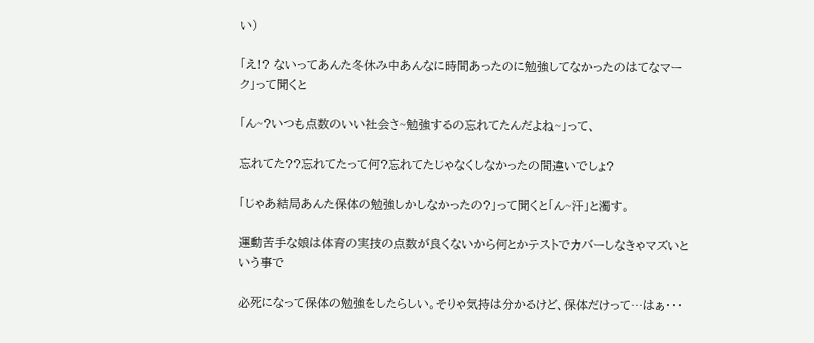い)

「え!? ないってあんた冬休み中あんなに時間あったのに勉強してなかったのはてなマーク」って聞くと

「ん~?いつも点数のいい社会さ~勉強するの忘れてたんだよね~」って、

忘れてた??忘れてたって何?忘れてたじゃなくしなかったの間違いでしょ?

「じゃあ結局あんた保体の勉強しかしなかったの?」って聞くと「ん~汗」と濁す。

運動苦手な娘は体育の実技の点数が良くないから何とかテストでカバーしなきゃマズいという事で

必死になって保体の勉強をしたらしい。そりゃ気持は分かるけど、保体だけって…はぁ・・・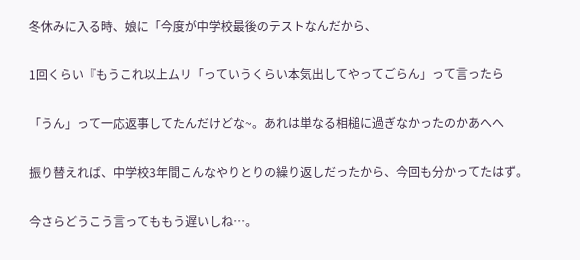冬休みに入る時、娘に「今度が中学校最後のテストなんだから、

1回くらい『もうこれ以上ムリ「っていうくらい本気出してやってごらん」って言ったら

「うん」って一応返事してたんだけどな~。あれは単なる相槌に過ぎなかったのかあへへ

振り替えれば、中学校3年間こんなやりとりの繰り返しだったから、今回も分かってたはず。

今さらどうこう言ってももう遅いしね…。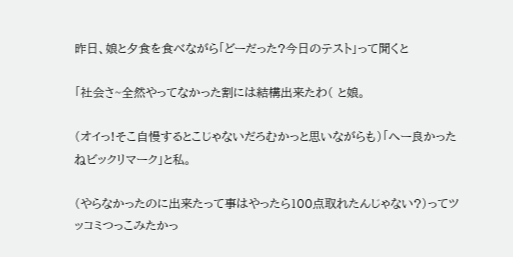昨日、娘と夕食を食べながら「どーだった?今日のテスト」って聞くと

「社会さ~全然やってなかった割には結構出来たわ( と娘。

(オイっ!そこ自慢するとこじゃないだろむかっと思いながらも)「へー良かったねビックリマーク」と私。

(やらなかったのに出来たって事はやったら100点取れたんじゃない?)ってツッコミつっこみたかっ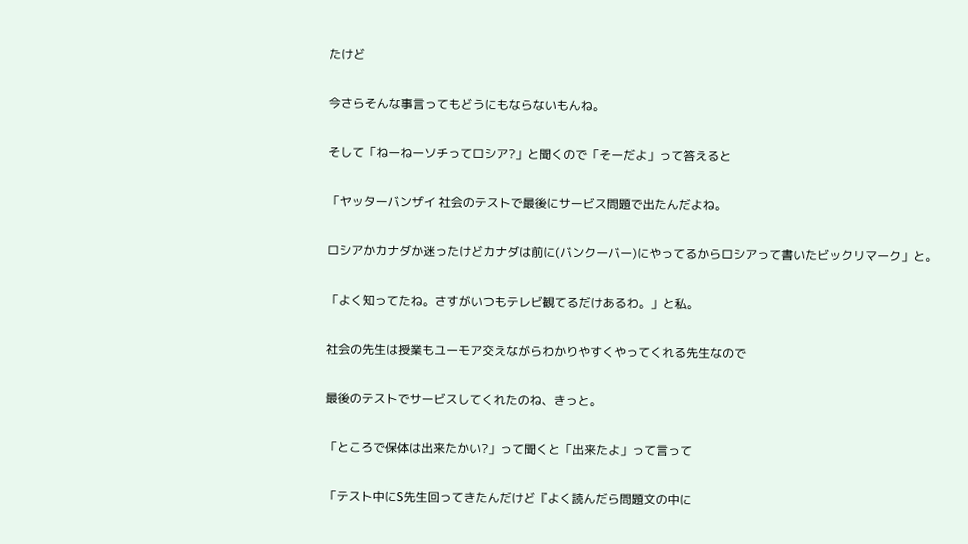たけど

今さらそんな事言ってもどうにもならないもんね。

そして「ねーねーソチってロシア?」と聞くので「そーだよ」って答えると

「ヤッターバンザイ 社会のテストで最後にサービス問題で出たんだよね。

ロシアかカナダか迷ったけどカナダは前に(バンクーバー)にやってるからロシアって書いたビックリマーク」と。

「よく知ってたね。さすがいつもテレビ観てるだけあるわ。」と私。

社会の先生は授業もユーモア交えながらわかりやすくやってくれる先生なので

最後のテストでサービスしてくれたのね、きっと。

「ところで保体は出来たかい?」って聞くと「出来たよ」って言って

「テスト中にS先生回ってきたんだけど『よく読んだら問題文の中に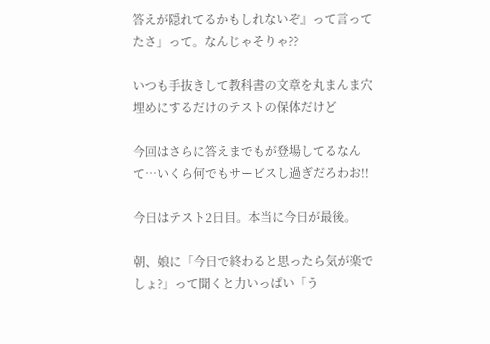答えが隠れてるかもしれないぞ』って言ってたさ」って。なんじゃそりゃ??

いつも手抜きして教科書の文章を丸まんま穴埋めにするだけのテストの保体だけど

今回はさらに答えまでもが登場してるなんて…いくら何でもサービスし過ぎだろわお!!

今日はテスト2日目。本当に今日が最後。

朝、娘に「今日で終わると思ったら気が楽でしょ?」って聞くと力いっぱい「う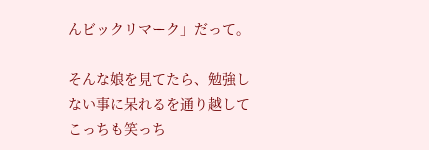んビックリマーク」だって。

そんな娘を見てたら、勉強しない事に呆れるを通り越してこっちも笑っち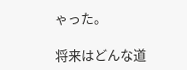ゃった。

将来はどんな道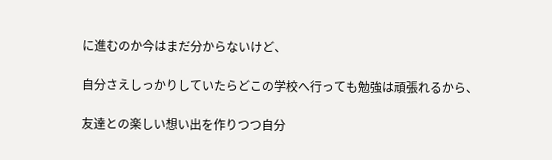に進むのか今はまだ分からないけど、

自分さえしっかりしていたらどこの学校へ行っても勉強は頑張れるから、

友達との楽しい想い出を作りつつ自分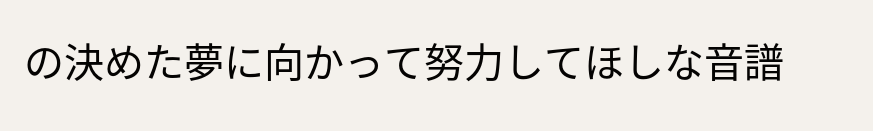の決めた夢に向かって努力してほしな音譜